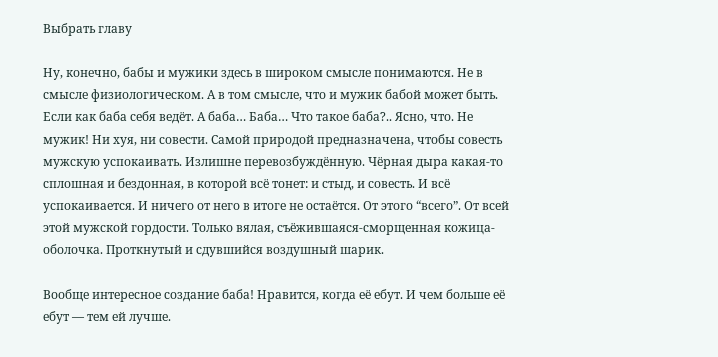Выбрать главу

Ну, конечно, бабы и мужики здесь в широком смысле понимаются. Не в смысле физиологическом. А в том смысле, что и мужик бабой может быть. Если как баба себя ведёт. А баба… Баба… Что такое баба?.. Ясно, что. Не мужик! Ни хуя, ни совести. Самой природой предназначена, чтобы совесть мужскую успокаивать. Излишне перевозбуждённую. Чёрная дыра какая-то сплошная и бездонная, в которой всё тонет: и стыд, и совесть. И всё успокаивается. И ничего от него в итоге не остаётся. От этого “всего”. От всей этой мужской гордости. Только вялая, съёжившаяся-сморщенная кожица-оболочка. Проткнутый и сдувшийся воздушный шарик.

Вообще интересное создание баба! Нравится, когда её ебут. И чем больше её ебут — тем ей лучше.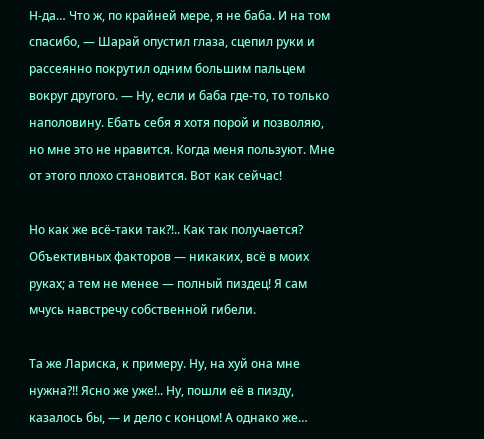Н-да… Что ж, по крайней мере, я не баба. И на том спасибо, — Шарай опустил глаза, сцепил руки и рассеянно покрутил одним большим пальцем вокруг другого. — Ну, если и баба где-то, то только наполовину. Ебать себя я хотя порой и позволяю, но мне это не нравится. Когда меня пользуют. Мне от этого плохо становится. Вот как сейчас!

Но как же всё-таки так?!.. Как так получается? Объективных факторов — никаких, всё в моих руках; а тем не менее — полный пиздец! Я сам мчусь навстречу собственной гибели.

Та же Лариска, к примеру. Ну, на хуй она мне нужна?!! Ясно же уже!.. Ну, пошли её в пизду, казалось бы, — и дело с концом! А однако же…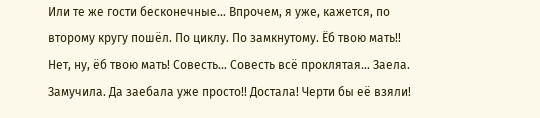Или те же гости бесконечные… Впрочем, я уже, кажется, по второму кругу пошёл. По циклу. По замкнутому. Ёб твою мать!! Нет, ну, ёб твою мать! Совесть… Совесть всё проклятая… Заела. Замучила. Да заебала уже просто!! Достала! Черти бы её взяли!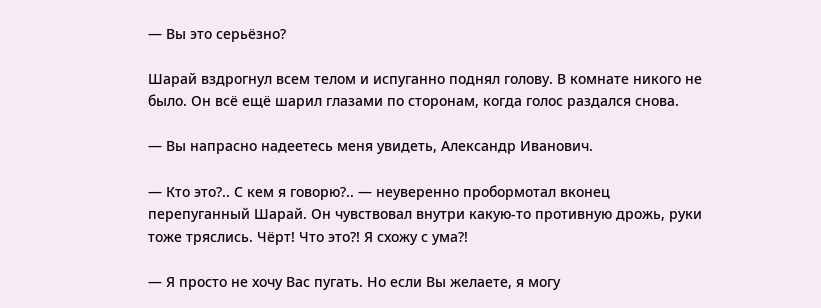— Вы это серьёзно?

Шарай вздрогнул всем телом и испуганно поднял голову. В комнате никого не было. Он всё ещё шарил глазами по сторонам, когда голос раздался снова.

— Вы напрасно надеетесь меня увидеть, Александр Иванович.

— Кто это?.. С кем я говорю?.. — неуверенно пробормотал вконец перепуганный Шарай. Он чувствовал внутри какую-то противную дрожь, руки тоже тряслись. Чёрт! Что это?! Я схожу с ума?!

— Я просто не хочу Вас пугать. Но если Вы желаете, я могу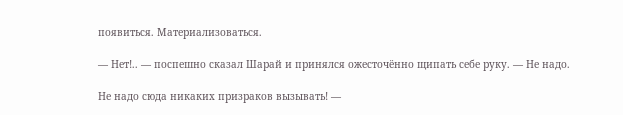появиться. Материализоваться.

— Нет!.. — поспешно сказал Шарай и принялся ожесточённо щипать себе руку. — Не надо.

Не надо сюда никаких призраков вызывать! —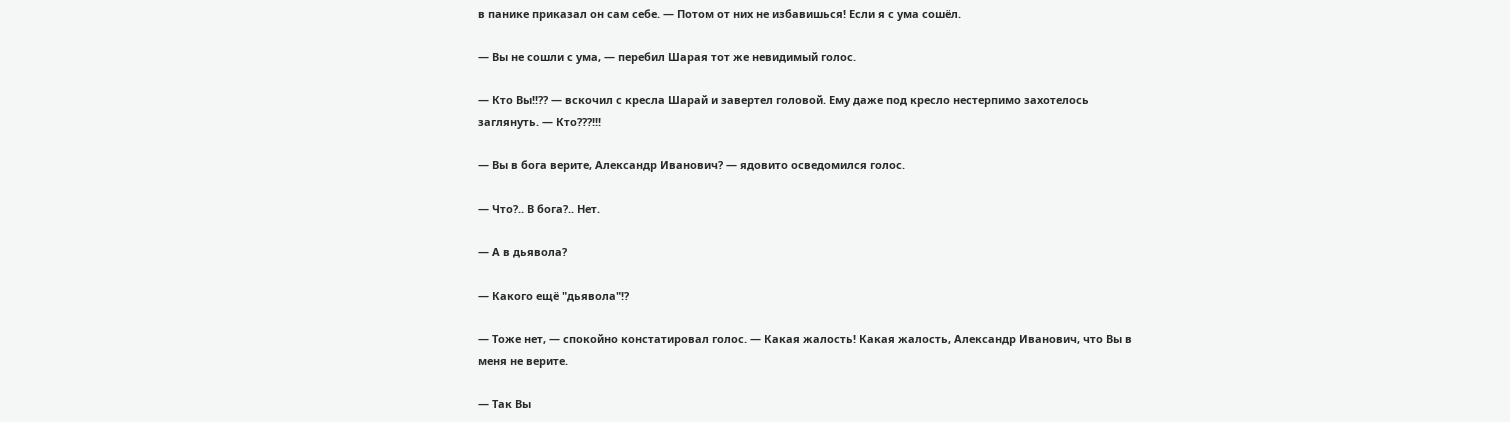в панике приказал он сам себе. — Потом от них не избавишься! Если я с ума сошёл.

— Вы не сошли с ума, — перебил Шарая тот же невидимый голос.

— Кто Вы!!?? — вскочил с кресла Шарай и завертел головой. Ему даже под кресло нестерпимо захотелось заглянуть. — Кто???!!!

— Вы в бога верите, Александр Иванович? — ядовито осведомился голос.

— Что?.. В бога?.. Нет.

— А в дьявола?

— Какого ещё "дьявола"!?

— Тоже нет, — спокойно констатировал голос. — Какая жалость! Какая жалость, Александр Иванович, что Вы в меня не верите.

— Так Вы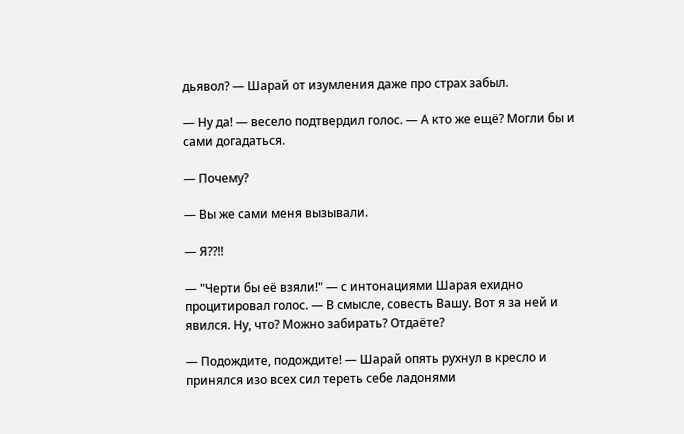дьявол? — Шарай от изумления даже про страх забыл.

— Ну да! — весело подтвердил голос. — А кто же ещё? Могли бы и сами догадаться.

— Почему?

— Вы же сами меня вызывали.

— Я??!!

— "Черти бы её взяли!" — с интонациями Шарая ехидно процитировал голос. — В смысле, совесть Вашу. Вот я за ней и явился. Ну, что? Можно забирать? Отдаёте?

— Подождите, подождите! — Шарай опять рухнул в кресло и принялся изо всех сил тереть себе ладонями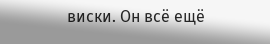виски. Он всё ещё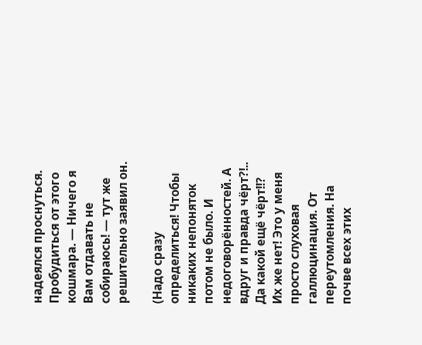надеялся проснуться. Пробудиться от этого кошмара. — Ничего я Вам отдавать не собираюсь! — тут же решительно заявил он.

(Надо сразу определиться! Чтобы никаких непоняток потом не было. И недоговорённостей. А вдруг и правда чёрт?!.. Да какой ещё чёрт!!? Их же нет! Это у меня просто слуховая галлюцинация. От переутомления. На почве всех этих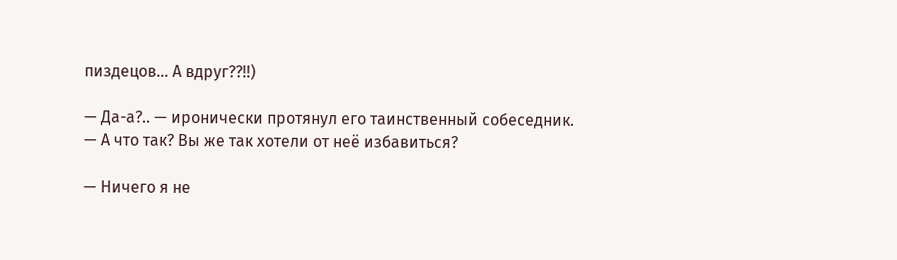пиздецов… А вдруг??!!)

— Да-а?.. — иронически протянул его таинственный собеседник. — А что так? Вы же так хотели от неё избавиться?

— Ничего я не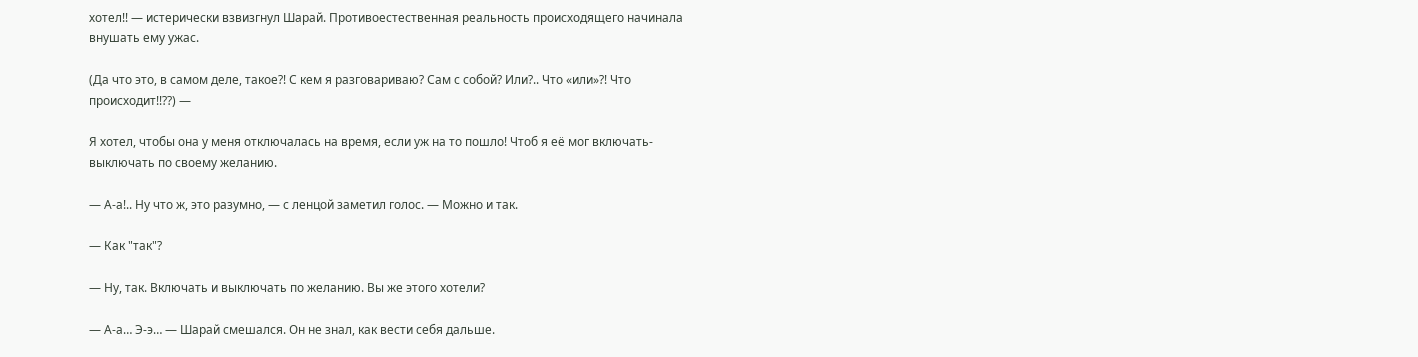хотел!! — истерически взвизгнул Шарай. Противоестественная реальность происходящего начинала внушать ему ужас.

(Да что это, в самом деле, такое?! С кем я разговариваю? Сам с собой? Или?.. Что «или»?! Что происходит!!??) —

Я хотел, чтобы она у меня отключалась на время, если уж на то пошло! Чтоб я её мог включать-выключать по своему желанию.

— А-а!.. Ну что ж, это разумно, — с ленцой заметил голос. — Можно и так.

— Как "так"?

— Ну, так. Включать и выключать по желанию. Вы же этого хотели?

— А-а… Э-э… — Шарай смешался. Он не знал, как вести себя дальше.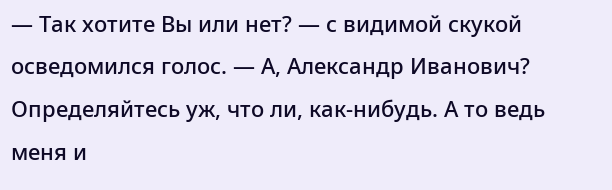— Так хотите Вы или нет? — с видимой скукой осведомился голос. — А, Александр Иванович? Определяйтесь уж, что ли, как-нибудь. А то ведь меня и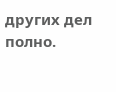других дел полно.